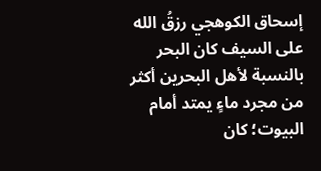إسحاق الكوهجي رزقُ الله على السيف كان البحر بالنسبة لأهل البحرين أكثر من مجرد ماءٍ يمتد أمام البيوت؛ كان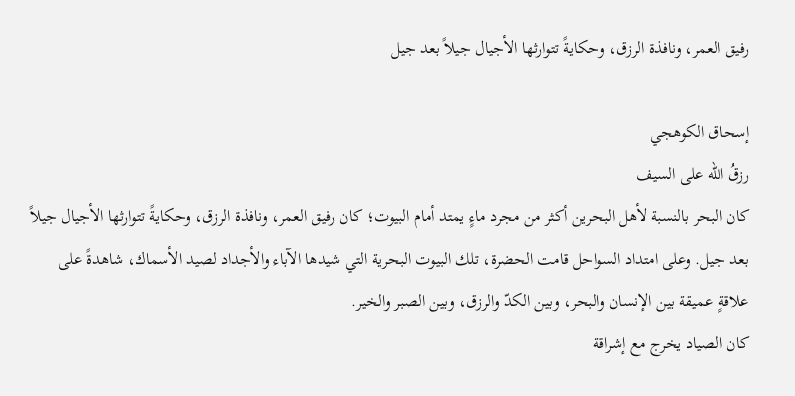رفيق العمر، ونافذة الرزق، وحكايةً تتوارثها الأجيال جيلاً بعد جيل

إسحاق الكوهجي
رزقُ الله على السيف
كان البحر بالنسبة لأهل البحرين أكثر من مجرد ماءٍ يمتد أمام البيوت؛ كان رفيق العمر، ونافذة الرزق، وحكايةً تتوارثها الأجيال جيلاً بعد جيل. وعلى امتداد السواحل قامت الحضرة، تلك البيوت البحرية التي شيدها الآباء والأجداد لصيد الأسماك، شاهدةً على علاقةٍ عميقة بين الإنسان والبحر، وبين الكدّ والرزق، وبين الصبر والخير.
كان الصياد يخرج مع إشراقة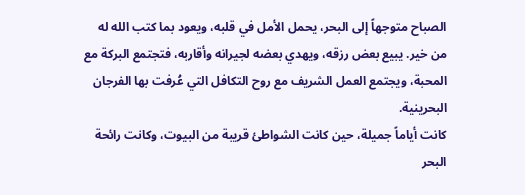الصباح متوجهاً إلى البحر، يحمل الأمل في قلبه، ويعود بما كتب الله له من خير. يبيع بعض رزقه، ويهدي بعضه لجيرانه وأقاربه، فتجتمع البركة مع المحبة، ويجتمع العمل الشريف مع روح التكافل التي عُرفت بها الفرجان البحرينية.
كانت أياماً جميلة، حين كانت الشواطئ قريبة من البيوت، وكانت رائحة البحر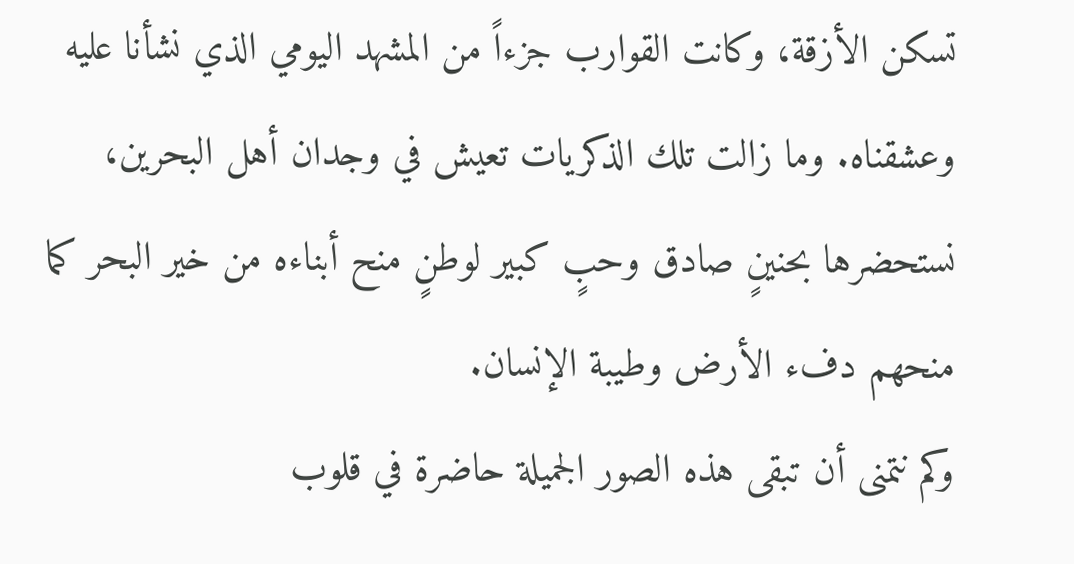تسكن الأزقة، وكانت القوارب جزءاً من المشهد اليومي الذي نشأنا عليه وعشقناه. وما زالت تلك الذكريات تعيش في وجدان أهل البحرين، نستحضرها بحنينٍ صادق وحبٍ كبير لوطنٍ منح أبناءه من خير البحر كما منحهم دفء الأرض وطيبة الإنسان.
وكم نتمنى أن تبقى هذه الصور الجميلة حاضرة في قلوب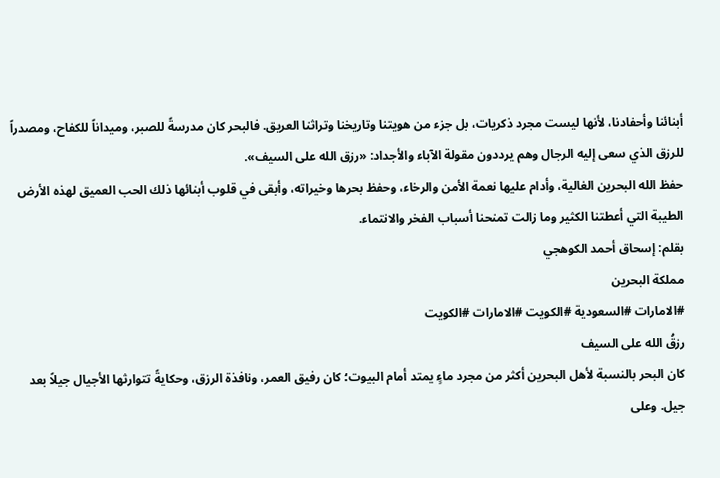أبنائنا وأحفادنا، لأنها ليست مجرد ذكريات، بل جزء من هويتنا وتاريخنا وتراثنا العريق. فالبحر كان مدرسةً للصبر، وميداناً للكفاح، ومصدراً للرزق الذي سعى إليه الرجال وهم يرددون مقولة الآباء والأجداد: «رزق الله على السيف».
حفظ الله البحرين الغالية، وأدام عليها نعمة الأمن والرخاء، وحفظ بحرها وخيراته، وأبقى في قلوب أبنائها ذلك الحب العميق لهذه الأرض الطيبة التي أعطتنا الكثير وما زالت تمنحنا أسباب الفخر والانتماء.
بقلم: إسحاق أحمد الكوهجي
مملكة البحرين
#الامارات #السعودية #الكويت #الامارات #الكويت
رزقُ الله على السيف
كان البحر بالنسبة لأهل البحرين أكثر من مجرد ماءٍ يمتد أمام البيوت؛ كان رفيق العمر، ونافذة الرزق، وحكايةً تتوارثها الأجيال جيلاً بعد جيل. وعلى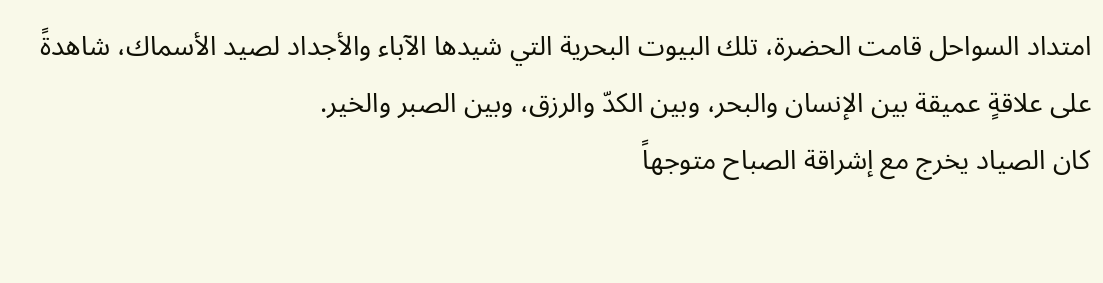امتداد السواحل قامت الحضرة، تلك البيوت البحرية التي شيدها الآباء والأجداد لصيد الأسماك، شاهدةً على علاقةٍ عميقة بين الإنسان والبحر، وبين الكدّ والرزق، وبين الصبر والخير.
كان الصياد يخرج مع إشراقة الصباح متوجهاً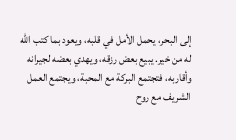إلى البحر، يحمل الأمل في قلبه، ويعود بما كتب الله له من خير. يبيع بعض رزقه، ويهدي بعضه لجيرانه وأقاربه، فتجتمع البركة مع المحبة، ويجتمع العمل الشريف مع روح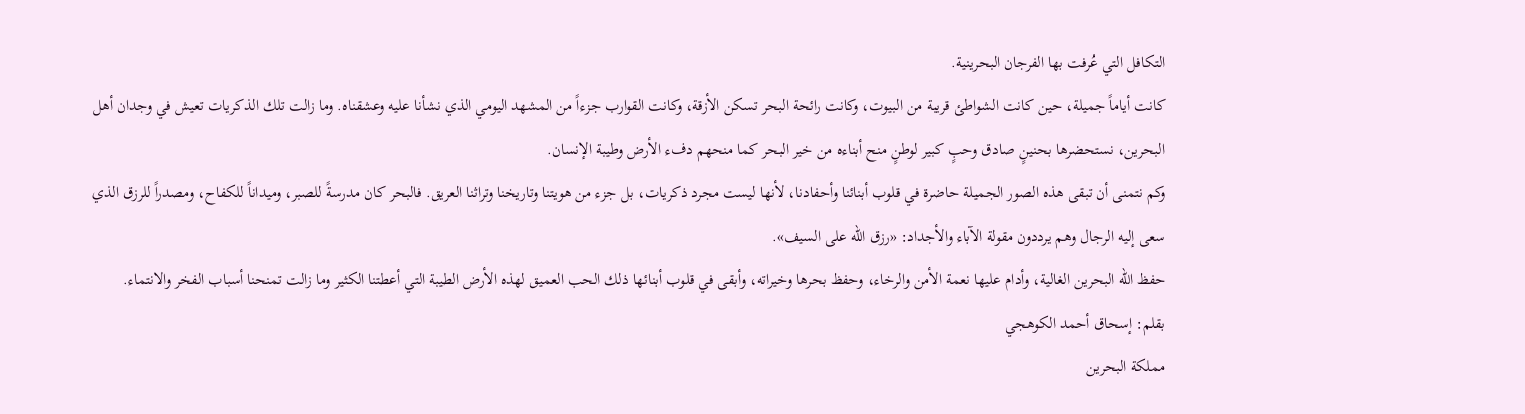التكافل التي عُرفت بها الفرجان البحرينية.
كانت أياماً جميلة، حين كانت الشواطئ قريبة من البيوت، وكانت رائحة البحر تسكن الأزقة، وكانت القوارب جزءاً من المشهد اليومي الذي نشأنا عليه وعشقناه. وما زالت تلك الذكريات تعيش في وجدان أهل البحرين، نستحضرها بحنينٍ صادق وحبٍ كبير لوطنٍ منح أبناءه من خير البحر كما منحهم دفء الأرض وطيبة الإنسان.
وكم نتمنى أن تبقى هذه الصور الجميلة حاضرة في قلوب أبنائنا وأحفادنا، لأنها ليست مجرد ذكريات، بل جزء من هويتنا وتاريخنا وتراثنا العريق. فالبحر كان مدرسةً للصبر، وميداناً للكفاح، ومصدراً للرزق الذي سعى إليه الرجال وهم يرددون مقولة الآباء والأجداد: «رزق الله على السيف».
حفظ الله البحرين الغالية، وأدام عليها نعمة الأمن والرخاء، وحفظ بحرها وخيراته، وأبقى في قلوب أبنائها ذلك الحب العميق لهذه الأرض الطيبة التي أعطتنا الكثير وما زالت تمنحنا أسباب الفخر والانتماء.
بقلم: إسحاق أحمد الكوهجي
مملكة البحرين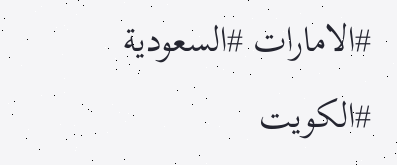#الامارات #السعودية #الكويت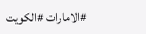#الامارات #الكويت